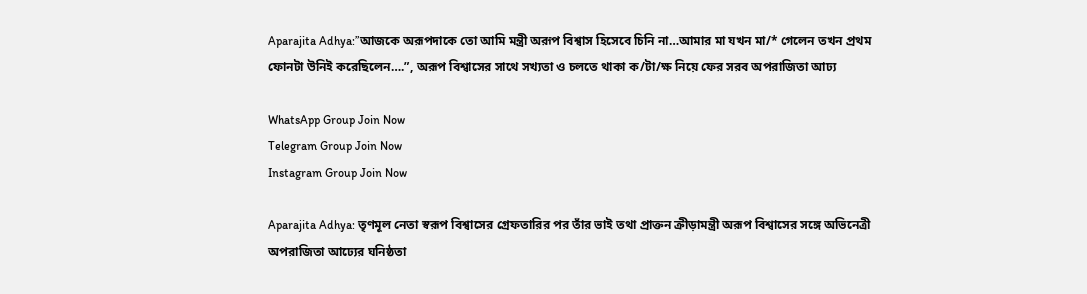Aparajita Adhya:”আজকে অরূপদাকে তো আমি মন্ত্রী অরূপ বিশ্বাস হিসেবে চিনি না…আমার মা যখন মা/* গেলেন তখন প্রথম ফোনটা উনিই করেছিলেন….”, অরূপ বিশ্বাসের সাথে সখ্যতা ও চলতে থাকা ক/টা/ক্ষ নিয়ে ফের সরব অপরাজিতা আঢ্য

WhatsApp Group Join Now
Telegram Group Join Now
Instagram Group Join Now

Aparajita Adhya: তৃণমূল নেতা স্বরূপ বিশ্বাসের গ্রেফতারির পর তাঁর ভাই তথা প্রাক্তন ক্রীড়ামন্ত্রী অরূপ বিশ্বাসের সঙ্গে অভিনেত্রী অপরাজিতা আঢ্যের ঘনিষ্ঠতা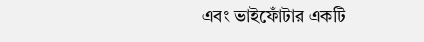এবং ভাইফোঁটার একটি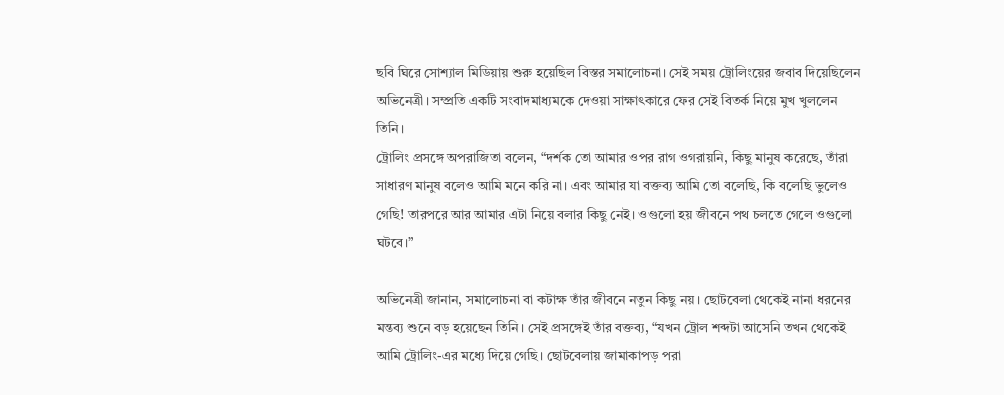ছবি ঘিরে সোশ্যাল মিডিয়ায় শুরু হয়েছিল বিস্তর সমালোচনা। সেই সময় ট্রোলিংয়ের জবাব দিয়েছিলেন অভিনেত্রী। সম্প্রতি একটি সংবাদমাধ্যমকে দেওয়া সাক্ষাৎকারে ফের সেই বিতর্ক নিয়ে মুখ খুললেন তিনি।
ট্রোলিং প্রসঙ্গে অপরাজিতা বলেন, “দর্শক তো আমার ওপর রাগ ওগরায়নি, কিছু মানুষ করেছে, তাঁরা সাধারণ মানুষ বলেও আমি মনে করি না। এবং আমার যা বক্তব্য আমি তো বলেছি, কি বলেছি ভুলেও গেছি! তারপরে আর আমার এটা নিয়ে বলার কিছু নেই। ওগুলো হয় জীবনে পথ চলতে গেলে ওগুলো ঘটবে।”

অভিনেত্রী জানান, সমালোচনা বা কটাক্ষ তাঁর জীবনে নতুন কিছু নয়। ছোটবেলা থেকেই নানা ধরনের মন্তব্য শুনে বড় হয়েছেন তিনি। সেই প্রসঙ্গেই তাঁর বক্তব্য, “যখন ট্রোল শব্দটা আসেনি তখন থেকেই আমি ট্রোলিং-এর মধ্যে দিয়ে গেছি। ছোটবেলায় জামাকাপড় পরা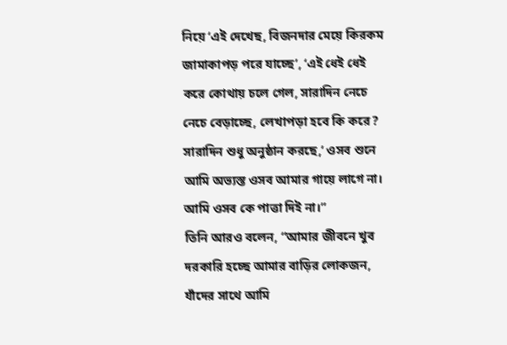নিয়ে ‘এই দেখেছ, বিজনদার মেয়ে কিরকম জামাকাপড় পরে যাচ্ছে’, ‘এই ধেই ধেই করে কোথায় চলে গেল, সারাদিন নেচে নেচে বেড়াচ্ছে, লেখাপড়া হবে কি করে? সারাদিন শুধু অনুষ্ঠান করছে,’ ওসব শুনে আমি অভ্যস্ত ওসব আমার গায়ে লাগে না। আমি ওসব কে পাত্তা দিই না।”
তিনি আরও বলেন, “আমার জীবনে খুব দরকারি হচ্ছে আমার বাড়ির লোকজন, যাঁদের সাথে আমি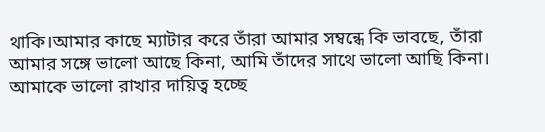থাকি।আমার কাছে ম্যাটার করে তাঁরা আমার সম্বন্ধে কি ভাবছে, তাঁরা আমার সঙ্গে ভালো আছে কিনা, আমি তাঁদের সাথে ভালো আছি কিনা। আমাকে ভালো রাখার দায়িত্ব হচ্ছে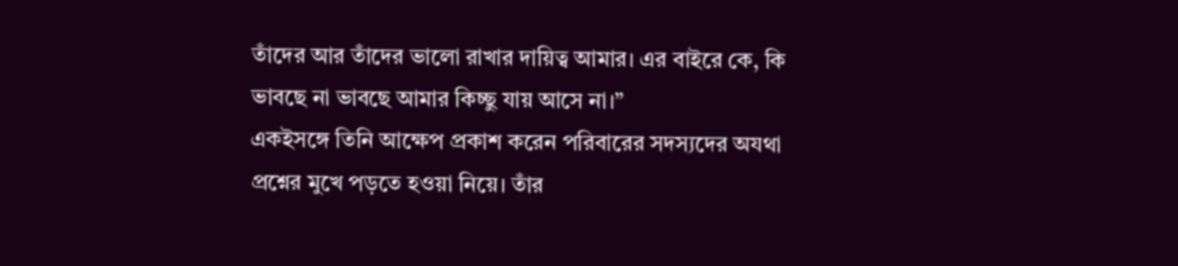তাঁদের আর তাঁদের ভালো রাখার দায়িত্ব আমার। এর বাইরে কে, কি ভাবছে না ভাবছে আমার কিচ্ছু যায় আসে না।”
একইসঙ্গে তিনি আক্ষেপ প্রকাশ করেন পরিবারের সদস্যদের অযথা প্রশ্নের মুখে পড়তে হওয়া নিয়ে। তাঁর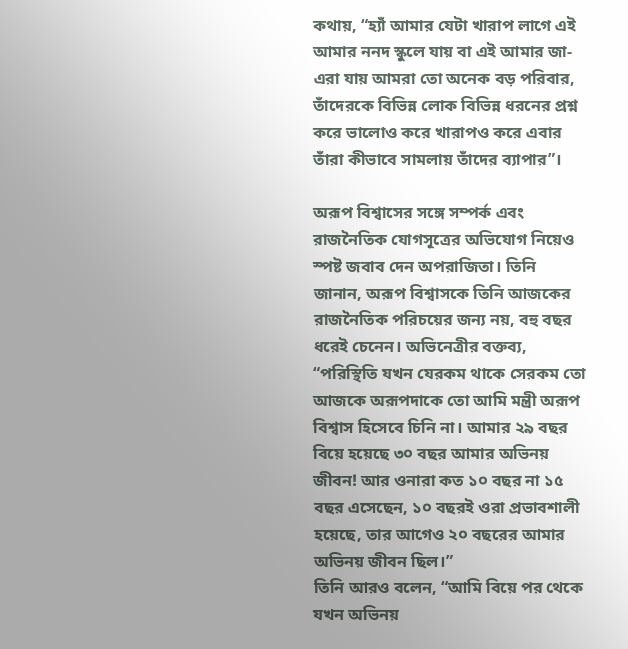কথায়, “হ্যাঁ আমার যেটা খারাপ লাগে এই আমার ননদ স্কুলে যায় বা এই আমার জা-এরা যায় আমরা তো অনেক বড় পরিবার, তাঁদেরকে বিভিন্ন লোক বিভিন্ন ধরনের প্রশ্ন করে ভালোও করে খারাপও করে এবার তাঁরা কীভাবে সামলায় তাঁদের ব্যাপার”।

অরূপ বিশ্বাসের সঙ্গে সম্পর্ক এবং রাজনৈতিক যোগসূত্রের অভিযোগ নিয়েও স্পষ্ট জবাব দেন অপরাজিতা। তিনি জানান, অরূপ বিশ্বাসকে তিনি আজকের রাজনৈতিক পরিচয়ের জন্য নয়, বহু বছর ধরেই চেনেন। অভিনেত্রীর বক্তব্য, “পরিস্থিতি যখন যেরকম থাকে সেরকম তো আজকে অরূপদাকে তো আমি মন্ত্রী অরূপ বিশ্বাস হিসেবে চিনি না। আমার ২৯ বছর বিয়ে হয়েছে ৩০ বছর আমার অভিনয় জীবন! আর ওনারা কত ১০ বছর না ১৫ বছর এসেছেন, ১০ বছরই ওরা প্রভাবশালী হয়েছে, তার আগেও ২০ বছরের আমার অভিনয় জীবন ছিল।”
তিনি আরও বলেন, “আমি বিয়ে পর থেকে যখন অভিনয়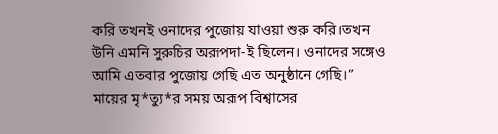করি তখনই ওনাদের পুজোয় যাওয়া শুরু করি।তখন উনি এমনি সুরুচির অরূপদা-ই ছিলেন। ওনাদের সঙ্গেও আমি এতবার পুজোয় গেছি এত অনুষ্ঠানে গেছি।”
মায়ের মৃ*ত্যু*র সময় অরূপ বিশ্বাসের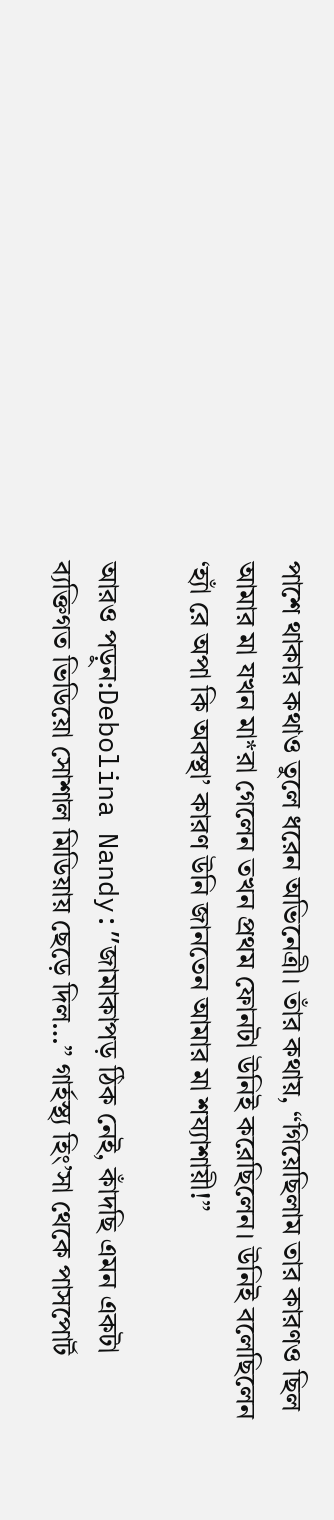পাশে থাকার কথাও তুলে ধরেন অভিনেত্রী। তাঁর কথায়, “গিয়েছিলাম তার কারণও ছিল আমার মা যখন মা*রা গেলেন তখন প্রথম ফোনটা উনিই করেছিলেন। উনিই বলেছিলেন ‘হ্যাঁ রে অপা কি অবস্থা’ কারণ উনি জানতেন আমার মা শয্যাশায়ী!”

আরও পড়ুন:Debolina Nandy:”জামাকাপড় ঠিক নেই, কাঁদছি এমন একটা ব্যক্তিগত ভিডিয়ো সোশাল মিডিয়ায় ছেড়ে দিল…” গার্হস্থ্য হিং’সা থেকে পাসপোর্ট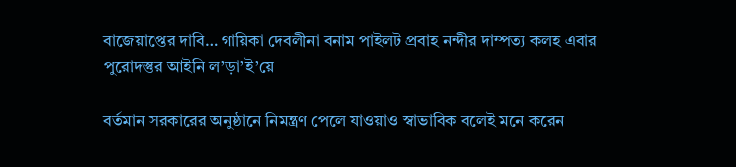বাজেয়াপ্তের দাবি… গায়িকা দেবলীনা বনাম পাইলট প্রবাহ নন্দীর দাম্পত্য কলহ এবার পুরোদস্তুর আইনি ল’ড়া’ই’য়ে

বর্তমান সরকারের অনুষ্ঠানে নিমন্ত্রণ পেলে যাওয়াও স্বাভাবিক বলেই মনে করেন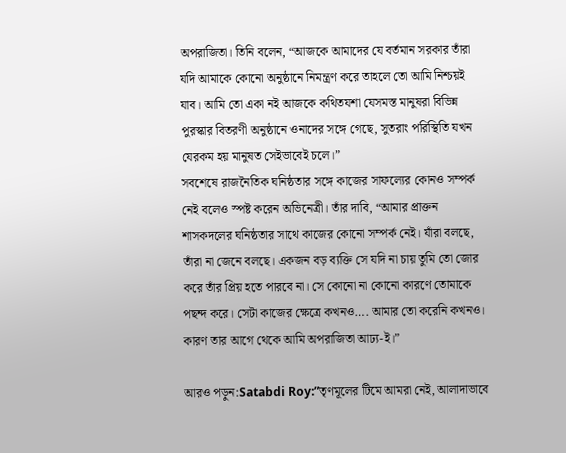অপরাজিতা। তিনি বলেন, “আজকে আমাদের যে বর্তমান সরকার তাঁরা যদি আমাকে কোনো অনুষ্ঠানে নিমন্ত্রণ করে তাহলে তো আমি নিশ্চয়ই যাব। আমি তো একা নই আজকে কথিতযশা যেসমস্ত মানুষরা বিভিন্ন পুরস্কার বিতরণী অনুষ্ঠানে ওনাদের সঙ্গে গেছে, সুতরাং পরিস্থিতি যখন যেরকম হয় মানুষত সেইভাবেই চলে।”
সবশেষে রাজনৈতিক ঘনিষ্ঠতার সঙ্গে কাজের সাফল্যের কোনও সম্পর্ক নেই বলেও স্পষ্ট করেন অভিনেত্রী। তাঁর দাবি, “আমার প্রাক্তন শাসকদলের ঘনিষ্ঠতার সাথে কাজের কোনো সম্পর্ক নেই। যাঁরা বলছে, তাঁরা না জেনে বলছে। একজন বড় ব্যক্তি সে যদি না চায় তুমি তো জোর করে তাঁর প্রিয় হতে পারবে না। সে কোনো না কোনো কারণে তোমাকে পছন্দ করে। সেটা কাজের ক্ষেত্রে কখনও…. আমার তো করেনি কখনও। কারণ তার আগে থেকে আমি অপরাজিতা আঢ্য-ই।”

আরও পড়ুন:Satabdi Roy:”তৃণমূলের টিমে আমরা নেই, আলাদাভাবে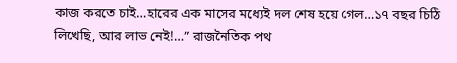কাজ করতে চাই…হারের এক মাসের মধ্যেই দল শেষ হয়ে গেল…১৭ বছর চিঠি লিখেছি, আর লাভ নেই!…” রাজনৈতিক পথ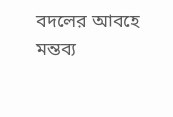বদলের আবহে মন্তব্য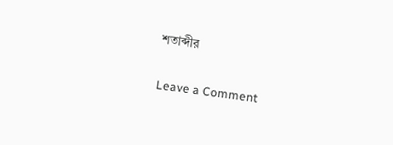শতাব্দীর

Leave a Comment